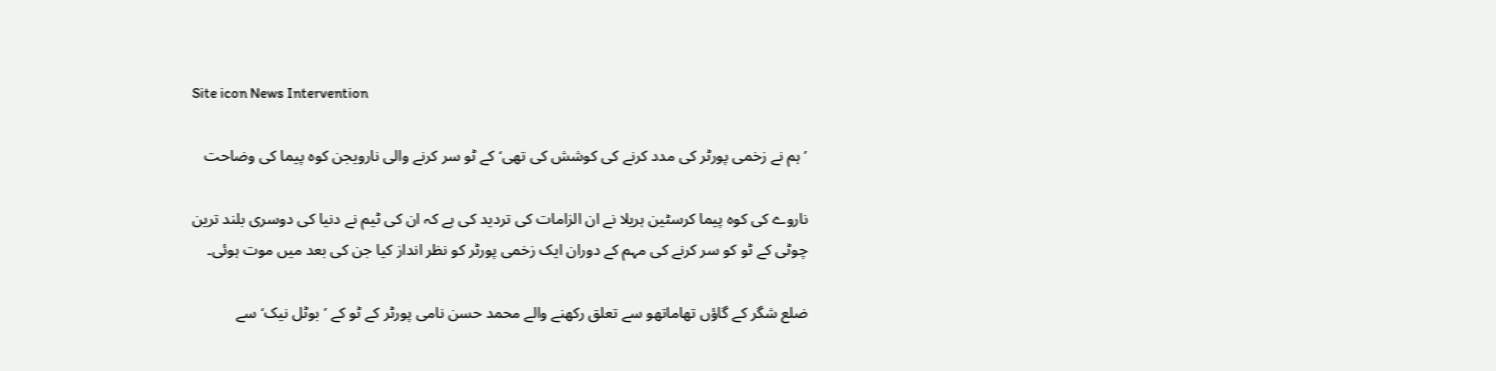Site icon News Intervention

’ہم نے زخمی پورٹر کی مدد کرنے کی کوشش کی تھی‘ کے ٹو سر کرنے والی نارویجن کوہ پیما کی وضاحت

ناروے کی کوہ پیما کرسٹین ہریلا نے ان الزامات کی تردید کی ہے کہ ان کی ٹیم نے دنیا کی دوسری بلند ترین چوٹی کے ٹو کو سر کرنے کی مہم کے دوران ایک زخمی پورٹر کو نظر انداز کیا جن کی بعد میں موت ہوئی۔

ضلع شگر کے گاؤں تھاماتھو سے تعلق رکھنے والے محمد حسن نامی پورٹر کے ٹو کے ’بوٹل نیک‘ سے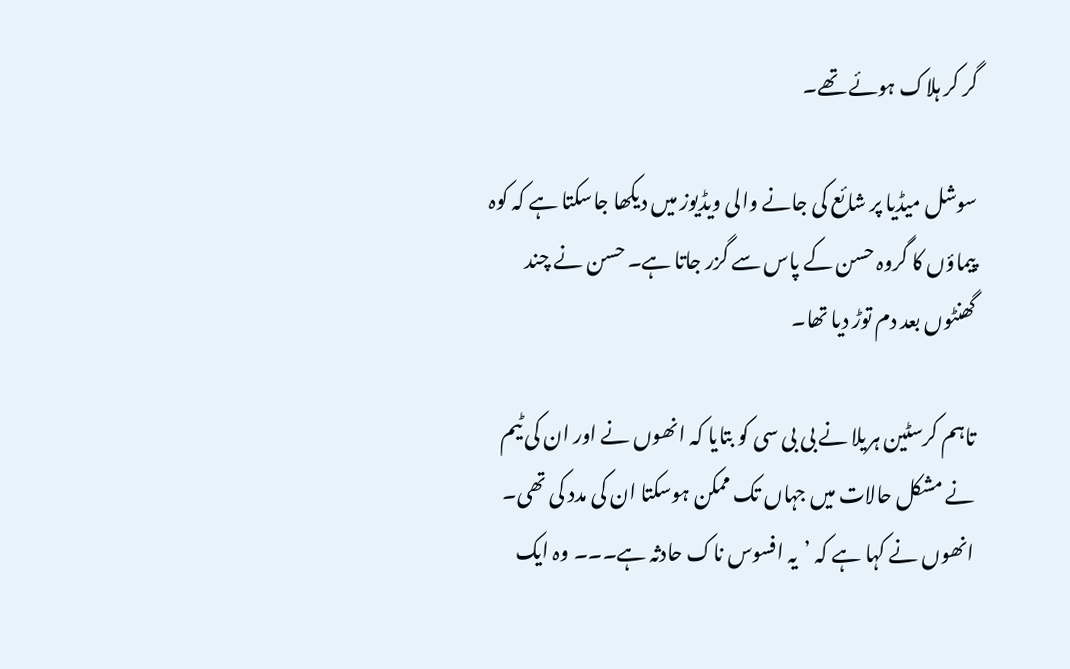گر کر ہلاک ہوئے تھے۔

سوشل میڈیا پر شائع کی جانے والی ویڈیوز میں دیکھا جاسکتا ہے کہ کوہ پیماؤں کا گروہ حسن کے پاس سے گزر جاتا ہے۔ حسن نے چند گھنٹوں بعد دم توڑ دیا تھا۔

تاہم کرسٹین ہریلا نے بی بی سی کو بتایا کہ انھوں نے اور ان کی ٹیم نے مشکل حالات میں جہاں تک ممکن ہوسکتا ان کی مدد کی تھی۔
انھوں نے کہا ہے کہ ’یہ افسوس ناک حادثہ ہے۔۔۔ وہ ایک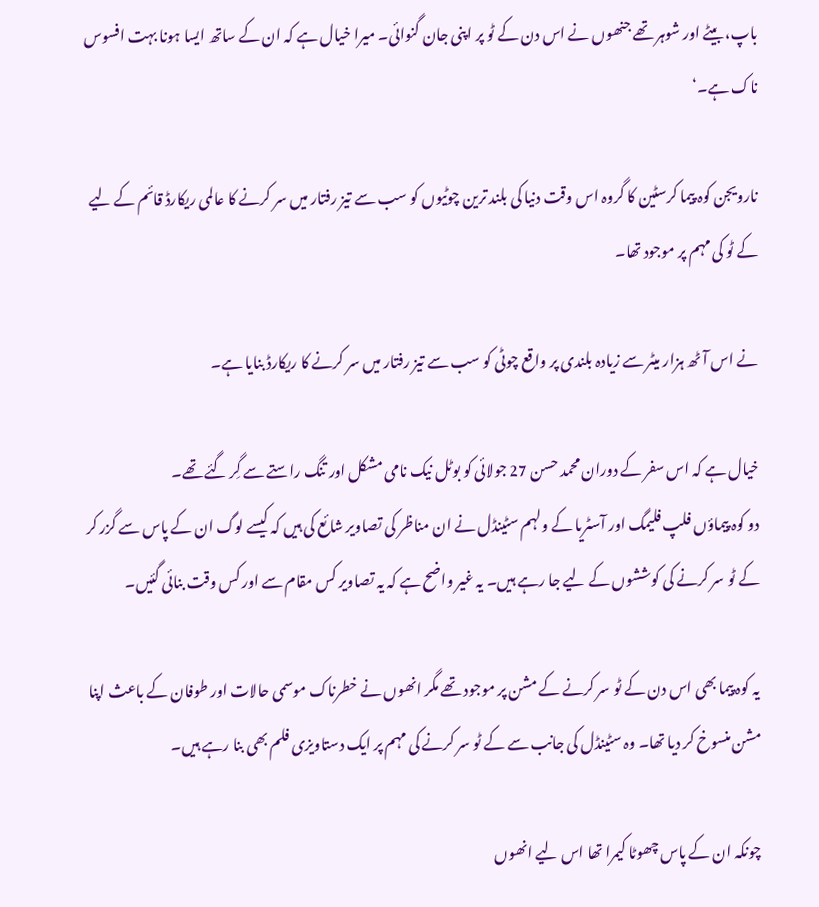باپ، بیٹے اور شوہر تھے جنھوں نے اس دن کے ٹو پر اپنی جان گنوائی۔ میرا خیال ہے کہ ان کے ساتھ ایسا ہونا بہت افسوس ناک ہے۔‘

نارویجن کوہ پیما کرسٹین کا گروہ اس وقت دنیا کی بلند ترین چوٹیوں کو سب سے تیز رفتار میں سر کرنے کا عالمی ریکارڈ قائم کے لیے کے ٹو کی مہم پر موجود تھا۔

نے اس آٹھ ہزار میٹر سے زیادہ بلندی پر واقع چوٹی کو سب سے تیز رفتار میں سر کرنے کا ریکارڈ بنایا ہے۔

خیال ہے کہ اس سفر کے دوران محمد حسن 27 جولائی کو بوٹل نیک نامی مشکل اور تنگ راستے سے گِر گئے تھے۔
دو کوہ پیماؤں فلپ فلیمگ اور آسٹریا کے ولہم سٹینڈل نے ان مناظر کی تصاویر شائع کی ہیں کہ کیسے لوگ ان کے پاس سے گزر کر کے ٹو سر کرنے کی کوششوں کے لیے جا رہے ہیں۔ یہ غیر واضح ہے کہ یہ تصاویر کس مقام سے اور کس وقت بنائی گئیں۔

یہ کوہ پیما بھی اس دن کے ٹو سر کرنے کے مشن پر موجود تھے مگر انھوں نے خطرناک موسمی حالات اور طوفان کے باعث اپنا مشن منسوخ کر دیا تھا۔ وہ سٹینڈل کی جانب سے کے ٹو سر کرنے کی مہم پر ایک دستاویزی فلم بھی بنا رہے ہیں۔

چونکہ ان کے پاس چھوٹا کیمرا تھا اس لیے انھوں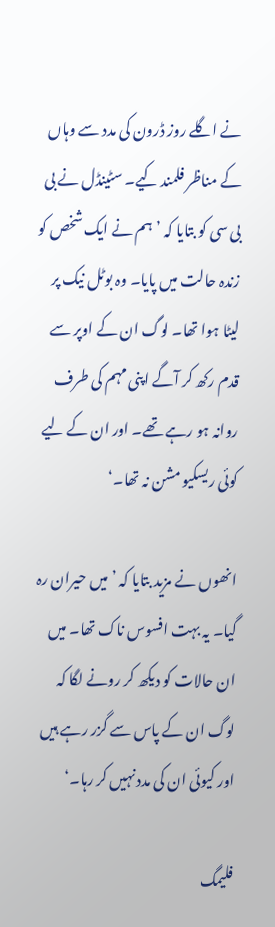نے اگلے روز ڈرون کی مدد سے وہاں کے مناظر فلمند کیے۔ سٹینڈل نے بی بی سی کو بتایا کہ ’ہم نے ایک شخص کو زندہ حالت میں پایا۔ وہ بوٹل نیک پر لیٹا ہوا تھا۔ لوگ ان کے اوپر سے قدم رکھ کر آگے اپنی مہم کی طرف روانہ ہو رہے تھے۔ اور ان کے لیے کوئی ریسکیو مشن نہ تھا۔‘

انھوں نے مزید بتایا کہ ’میں حیران رہ گیا۔ یہ بہت افسوس ناک تھا۔ میں ان حالات کو دیکھ کر رونے لگا کہ لوگ ان کے پاس سے گزر رہے ہیں اور کیوئی ان کی مدد نہیں کر رہا۔‘

فلیمگ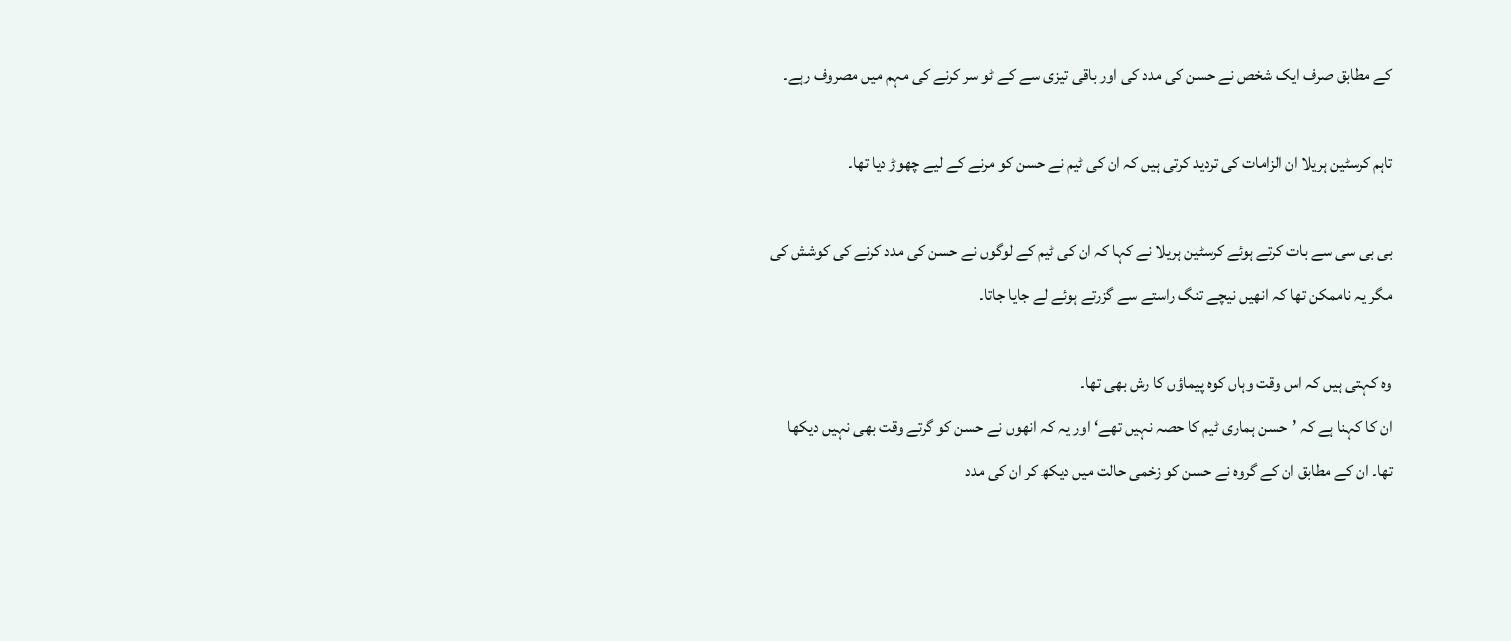کے مطابق صرف ایک شخص نے حسن کی مدد کی اور باقی تیزی سے کے ٹو سر کرنے کی مہم میں مصروف رہے۔

تاہم کرسٹین ہریلا ان الزامات کی تردید کرتی ہیں کہ ان کی ٹیم نے حسن کو مرنے کے لیے چھوڑ دیا تھا۔

بی بی سی سے بات کرتے ہوئے کرسٹین ہریلا نے کہا کہ ان کی ٹیم کے لوگوں نے حسن کی مدد کرنے کی کوشش کی مگر یہ ناممکن تھا کہ انھیں نیچے تنگ راستے سے گزرتے ہوئے لے جایا جاتا۔

وہ کہتی ہیں کہ اس وقت وہاں کوہ پیماؤں کا رش بھی تھا۔
ان کا کہنا ہے کہ ’حسن ہماری ٹیم کا حصہ نہیں تھے‘ اور یہ کہ انھوں نے حسن کو گرتے وقت بھی نہیں دیکھا تھا۔ ان کے مطابق ان کے گروہ نے حسن کو زخمی حالت میں دیکھ کر ان کی مدد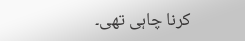کرنا چاہی تھی۔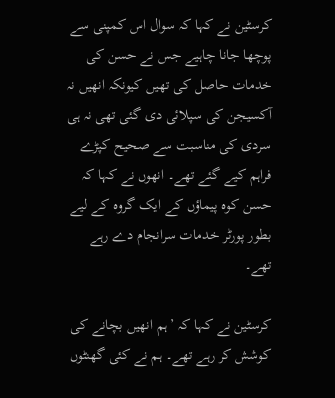کرسٹین نے کہا کہ سوال اس کمپنی سے پوچھا جانا چاہیے جس نے حسن کی خدمات حاصل کی تھیں کیونکہ انھیں نہ آکسیجن کی سپلائی دی گئی تھی نہ ہی سردی کی مناسبت سے صحیح کپڑے فراہم کیے گئے تھے۔ انھوں نے کہا کہ حسن کوہ پیماؤں کے ایک گروہ کے لیے بطور پورٹر خدمات سرانجام دے رہے تھے۔

کرسٹین نے کہا کہ ’ہم انھیں بچانے کی کوشش کر رہے تھے۔ ہم نے کئی گھنٹوں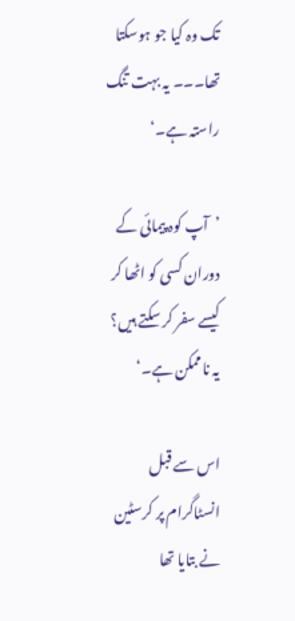تک وہ کیا جو ہوسکتا تھا۔۔۔ یہ بہت تنگ راستہ ہے۔‘

’آپ کوہ پیمائی کے دوران کسی کو اٹھا کر کیسے سفر کر سکتے ہیں؟ یہ ناممکن ہے۔‘

اس سے قبل انسٹاگرام پر کرسٹین نے بتایا تھا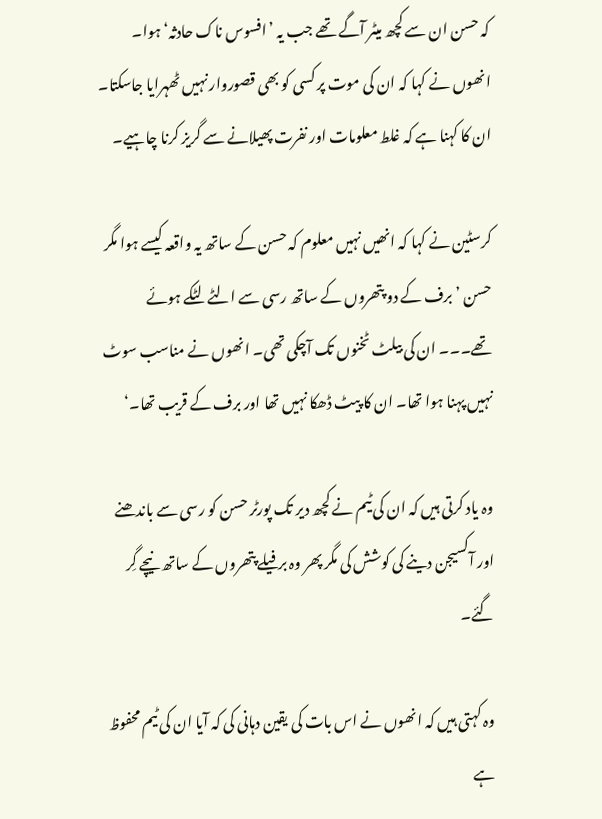کہ حسن ان سے کچھ میٹر آگے تھے جب یہ ’افسوس ناک حادثہ‘ ہوا۔ انھوں نے کہا کہ ان کی موت پر کسی کو بھی قصوروار نہیں ٹھہرایا جاسکتا۔ ان کا کہنا ہے کہ غلط معلومات اور نفرت پھیلانے سے گریز کرنا چاہیے۔

کرسٹین نے کہا کہ انھیں نہیں معلوم کہ حسن کے ساتھ یہ واقعہ کیسے ہوا مگر حسن ’برف کے دو پتھروں کے ساتھ رسی سے الٹے لٹکے ہوئے تھے۔۔۔ ان کی بیلٹ ٹخنوں تک آچکی تھی۔ انھوں نے مناسب سوٹ نہیں پہنا ہوا تھا۔ ان کا پیٹ ڈھکا نہیں تھا اور برف کے قریب تھا۔‘

وہ یاد کرتی ہیں کہ ان کی ٹیم نے کچھ دیر تک پورٹر حسن کو رسی سے باندھنے اور آکسیجن دینے کی کوشش کی مگر پھر وہ برفیلے پتھروں کے ساتھ نیچے گِر گئے۔

وہ کہتی ہیں کہ انھوں نے اس بات کی یقین دہانی کی کہ آیا ان کی ٹیم محفوظ ہے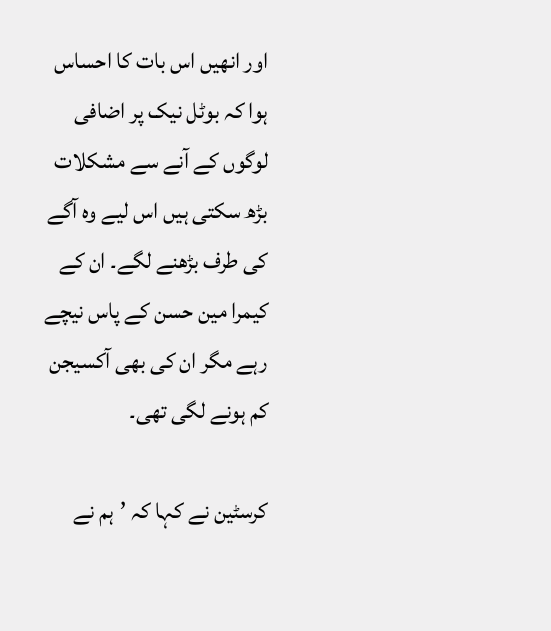اور انھیں اس بات کا احساس ہوا کہ بوٹل نیک پر اضافی لوگوں کے آنے سے مشکلات بڑھ سکتی ہیں اس لیے وہ آگے کی طرف بڑھنے لگے۔ ان کے کیمرا مین حسن کے پاس نیچے رہے مگر ان کی بھی آکسیجن کم ہونے لگی تھی۔

کرسٹین نے کہا کہ ’ہم نے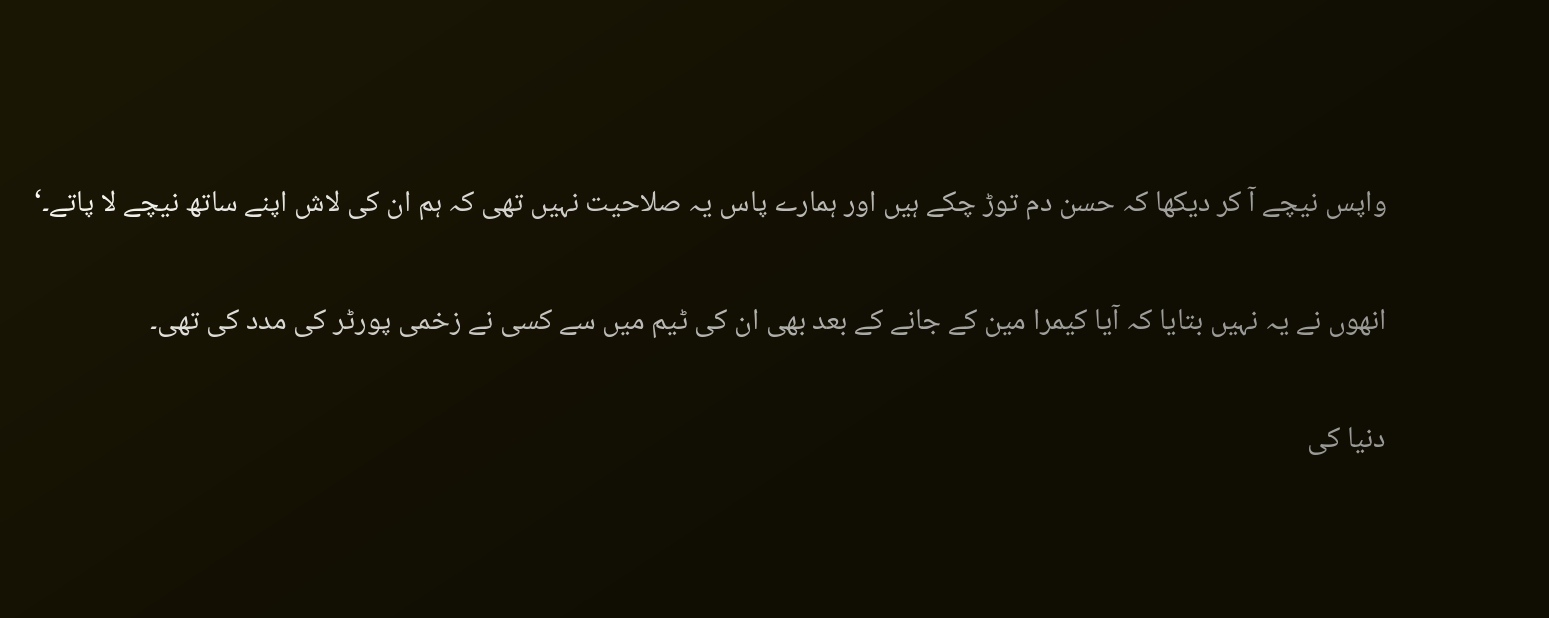واپس نیچے آ کر دیکھا کہ حسن دم توڑ چکے ہیں اور ہمارے پاس یہ صلاحیت نہیں تھی کہ ہم ان کی لاش اپنے ساتھ نیچے لا پاتے۔‘

انھوں نے یہ نہیں بتایا کہ آیا کیمرا مین کے جانے کے بعد بھی ان کی ٹیم میں سے کسی نے زخمی پورٹر کی مدد کی تھی۔

دنیا کی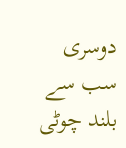دوسری سب سے بلند چوٹی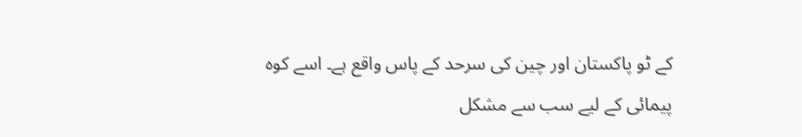کے ٹو پاکستان اور چین کی سرحد کے پاس واقع ہے۔ اسے کوہ پیمائی کے لیے سب سے مشکل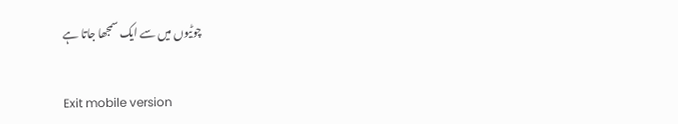چوٹیوں میں سے ایک سمجھا جاتا ہے

Exit mobile version